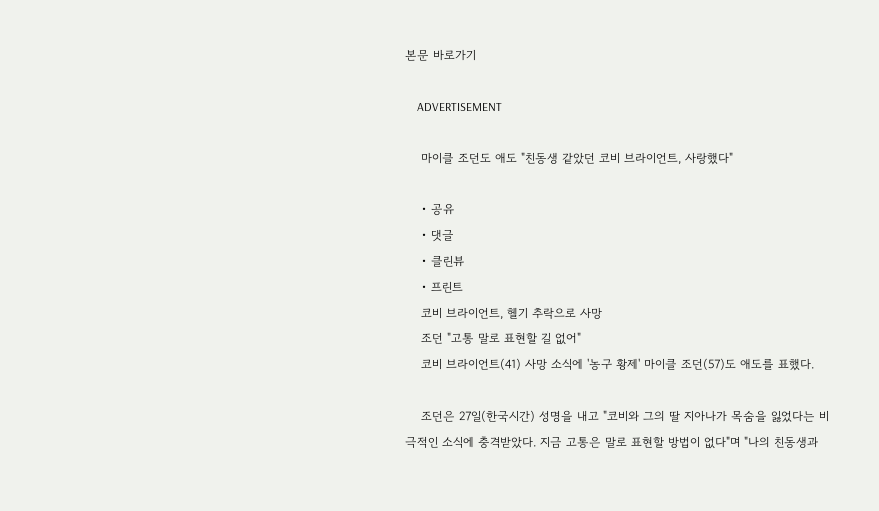본문 바로가기

    ADVERTISEMENT

    마이클 조던도 애도 "친동생 같았던 코비 브라이언트, 사랑했다"

    • 공유
    • 댓글
    • 클린뷰
    • 프린트
    코비 브라이언트, 헬기 추락으로 사망
    조던 "고통 말로 표현할 길 없어"
    코비 브라이언트(41) 사망 소식에 '농구 황제' 마이클 조던(57)도 애도를 표했다.

    조던은 27일(한국시간) 성명을 내고 "코비와 그의 딸 지아나가 목숨을 잃었다는 비극적인 소식에 충격받았다. 지금 고통은 말로 표현할 방법이 없다"며 "나의 친동생과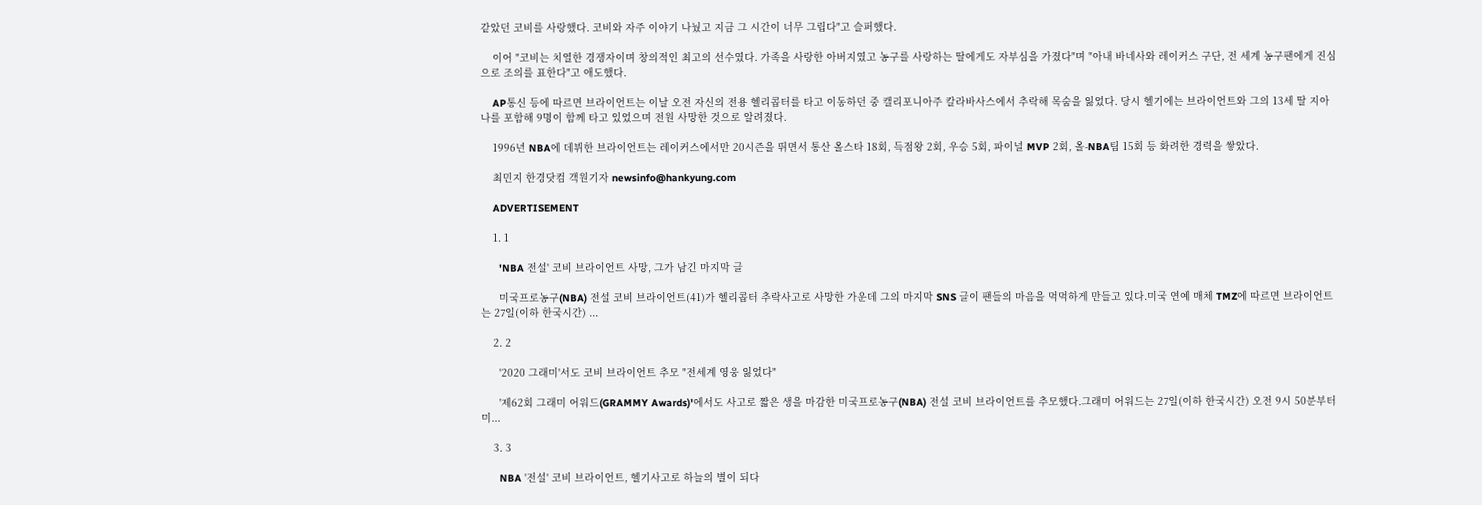같았던 코비를 사랑했다. 코비와 자주 이야기 나눴고 지금 그 시간이 너무 그립다"고 슬퍼했다.

    이어 "코비는 치열한 경쟁자이며 창의적인 최고의 선수였다. 가족을 사랑한 아버지였고 농구를 사랑하는 딸에게도 자부심을 가졌다"며 "아내 바네사와 레이커스 구단, 전 세계 농구팬에게 진심으로 조의를 표한다"고 애도했다.

    AP통신 등에 따르면 브라이언트는 이날 오전 자신의 전용 헬리콥터를 타고 이동하던 중 캘리포니아주 칼라바사스에서 추락해 목숨을 잃었다. 당시 헬기에는 브라이언트와 그의 13세 딸 지아나를 포함해 9명이 함께 타고 있었으며 전원 사망한 것으로 알려졌다.

    1996년 NBA에 데뷔한 브라이언트는 레이커스에서만 20시즌을 뛰면서 통산 올스타 18회, 득점왕 2회, 우승 5회, 파이널 MVP 2회, 올-NBA팀 15회 등 화려한 경력을 쌓았다.

    최민지 한경닷컴 객원기자 newsinfo@hankyung.com

    ADVERTISEMENT

    1. 1

      'NBA 전설' 코비 브라이언트 사망, 그가 남긴 마지막 글

      미국프로농구(NBA) 전설 코비 브라이언트(41)가 헬리콥터 추락사고로 사망한 가운데 그의 마지막 SNS 글이 팬들의 마음을 먹먹하게 만들고 있다.미국 연예 매체 TMZ에 따르면 브라이언트는 27일(이하 한국시간) ...

    2. 2

      '2020 그래미'서도 코비 브라이언트 추모 "전세계 영웅 잃었다"

      '제62회 그래미 어워드(GRAMMY Awards)'에서도 사고로 짧은 생을 마감한 미국프로농구(NBA) 전설 코비 브라이언트를 추모했다.그래미 어워드는 27일(이하 한국시간) 오전 9시 50분부터 미...

    3. 3

      NBA '전설' 코비 브라이언트, 헬기사고로 하늘의 별이 되다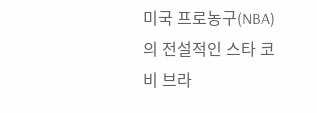미국 프로농구(NBA)의 전설적인 스타 코비 브라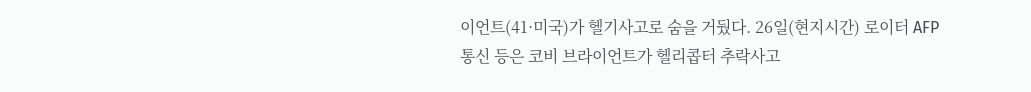이언트(41·미국)가 헬기사고로 숨을 거뒀다. 26일(현지시간) 로이터 AFP 통신 등은 코비 브라이언트가 헬리콥터 추락사고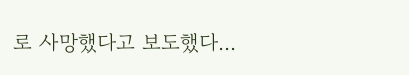로 사망했다고 보도했다...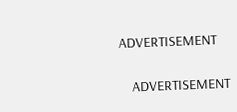ADVERTISEMENT

    ADVERTISEMENT